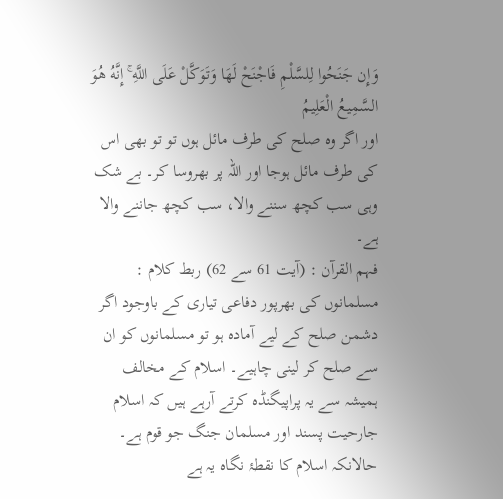وَإِن جَنَحُوا لِلسَّلْمِ فَاجْنَحْ لَهَا وَتَوَكَّلْ عَلَى اللَّهِ ۚ إِنَّهُ هُوَ السَّمِيعُ الْعَلِيمُ
اور اگر وہ صلح کی طرف مائل ہوں تو تو بھی اس کی طرف مائل ہوجا اور اللہ پر بھروسا کر۔ بے شک وہی سب کچھ سننے والا، سب کچھ جاننے والا ہے۔
فہم القرآن : (آیت 61 سے 62) ربط کلام : مسلمانوں کی بھرپور دفاعی تیاری کے باوجود اگر دشمن صلح کے لیے آمادہ ہو تو مسلمانوں کو ان سے صلح کر لینی چاہیے۔ اسلام کے مخالف ہمیشہ سے یہ پراپیگنڈہ کرتے آرہے ہیں کہ اسلام جارحیت پسند اور مسلمان جنگ جو قوم ہے۔ حالانکہ اسلام کا نقطۂ نگاہ یہ ہے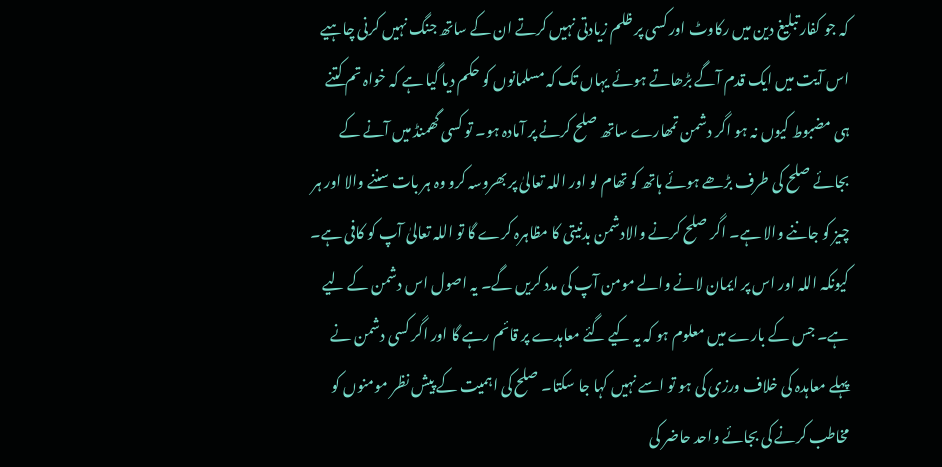کہ جو کفار تبلیغ دین میں رکاوٹ اور کسی پر ظلم زیادتی نہیں کرتے ان کے ساتھ جنگ نہیں کرنی چاہیے اس آیت میں ایک قدم آگے بڑھاتے ہوئے یہاں تک کہ مسلمانوں کو حکم دیا گیا ہے کہ خواہ تم کتنے ہی مضبوط کیوں نہ ہو اگر دشمن تمھارے ساتھ صلح کرنے پر آمادہ ہو۔ تو کسی گھمنڈ میں آنے کے بجائے صلح کی طرف بڑھے ہوئے ہاتھ کو تھام لو اور اللہ تعالیٰ پر بھروسہ کرو وہ ہر بات سننے والا اور ہر چیز کو جاننے والا ہے۔ اگر صلح کرنے والادشمن بدنیتی کا مظاہرہ کرے گا تو اللہ تعالیٰ آپ کو کافی ہے۔ کیونکہ اللہ اور اس پر ایمان لانے والے مومن آپ کی مدد کریں گے۔ یہ اصول اس دشمن کے لیے ہے۔ جس کے بارے میں معلوم ہو کہ یہ کیے گئے معاہدے پر قائم رہے گا اور اگر کسی دشمن نے پہلے معاہدہ کی خلاف ورزی کی ہو تو اسے نہیں کہا جا سکتا۔ صلح کی اہمیت کے پیش نظر مومنوں کو مخاطب کرنے کی بجائے واحد حاضر کی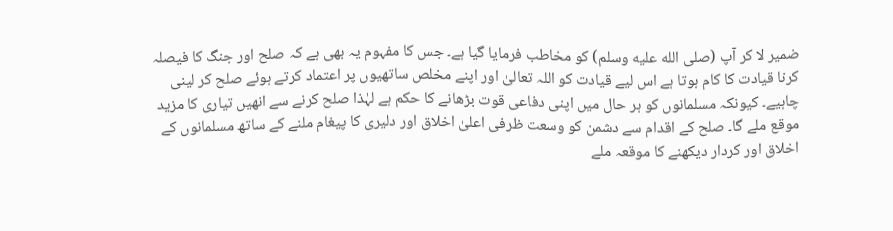ضمیر لا کر آپ (صلى الله عليه وسلم) کو مخاطب فرمایا گیا ہے۔ جس کا مفہوم یہ بھی ہے کہ صلح اور جنگ کا فیصلہ کرنا قیادت کا کام ہوتا ہے اس لیے قیادت کو اللہ تعالیٰ اور اپنے مخلص ساتھیوں پر اعتماد کرتے ہوئے صلح کر لینی چاہیے۔ کیونکہ مسلمانوں کو ہر حال میں اپنی دفاعی قوت بڑھانے کا حکم ہے لہٰذا صلح کرنے سے انھیں تیاری کا مزید موقع ملے گا۔ صلح کے اقدام سے دشمن کو وسعت ظرفی اعلیٰ اخلاق اور دلیری کا پیغام ملنے کے ساتھ مسلمانوں کے اخلاق اور کردار دیکھنے کا موقعہ ملے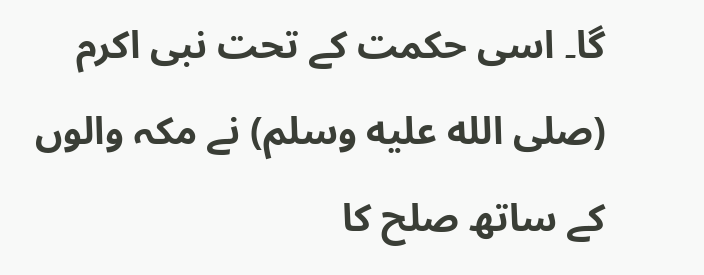گا۔ اسی حکمت کے تحت نبی اکرم (صلى الله عليه وسلم) نے مکہ والوں کے ساتھ صلح کا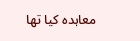معاہدہ کیا تھا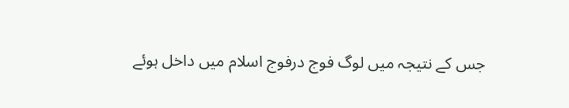جس کے نتیجہ میں لوگ فوج درفوج اسلام میں داخل ہوئے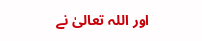اور اللہ تعالیٰ نے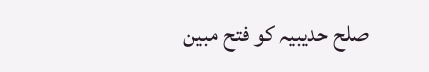صلح حدیبیہ کو فتح مبین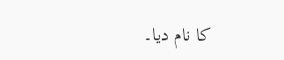کا نام دیا۔